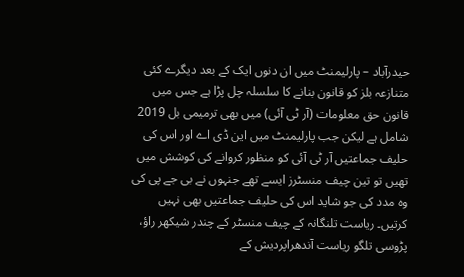حیدرآباد – پارلیمنٹ میں ان دنوں ایک کے بعد دیگرے کئی متنازعہ بلز کو قانون بنانے کا سلسلہ چل پڑا ہے جس میں قانون حق معلومات (آر ٹی آئی) میں بھی ترمیمی بل 2019 شامل ہے لیکن جب پارلیمنٹ میں این ڈی اے اور اس کی حلیف جماعتیں آر ٹی آئی کو منظور کروانے کی کوشش میں تھیں تو تین چیف منسٹرز ایسے تھے جنہوں نے بی جے پی کی وہ مدد کی جو شاید اس کی حلیف جماعتیں بھی نہیں کرتیں۔ ریاست تلنگانہ کے چیف منسٹر کے چندر شیکھر راؤ، پڑوسی تلگو ریاست آندھراپردیش کے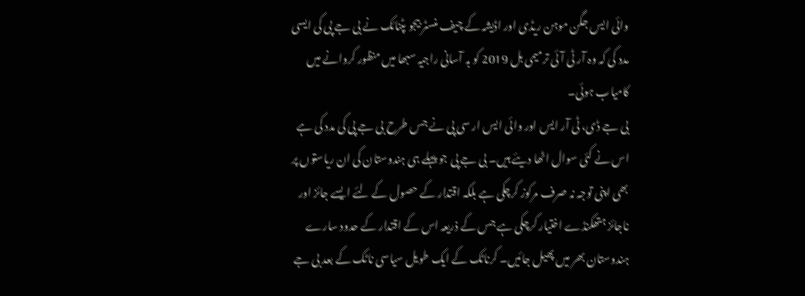وائی ایس جگن موہن ریڈی اور اڈیشہ کے چیف منسٹر بیجو پٹنائک نے بی جے پی کی ایسی مدد کی کہ وہ آر ٹی آئی ترمیمی بل 2019 کو بہ آسانی راجیہ سبھا میں منظور کروانے میں کامیاب ہوئی۔
بی جے ڈی، ٹی آر ایس اور وائی ایس ار سی پی نے جس طرح بی جے پی کی مدد کی ہے اس نے کئی سوال اٹھا دیئے ہیں۔ بی جے پی جو پہلے ہی ہندوستان کی ان ریاستوں پر بھی اپنی توجہ نہ صرف مرکوز کرچکی ہے بلکہ اقتدار کے حصول کے لئے ایسے جائز اور ناجائز ہتھکنڈے اختیار کرچکی ہے جس کے ذریعہ اس کے اقتدار کے حدود سارے ہندوستان بھر میں پھیل جائیں۔ کرناٹک کے ایک طویل سیاسی ناٹک کے بعد بی جے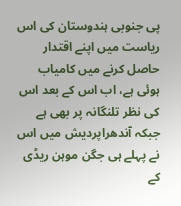پی جنوبی ہندوستان کی اس ریاست میں اپنے اقتدار حاصل کرنے میں کامیاب ہوئی ہے، اب اس کے بعد اس کی نظر تلنگانہ پر بھی ہے جبکہ آندھراپردیش میں اس نے پہلے ہی جگن موہن ریڈی کے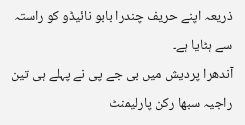ذریعہ اپنے حریف چندرا بابو نائیڈو کو راستہ سے ہٹایا ہے۔
آندھرا پردیش میں بی جے پی نے پہلے ہی تین راجیہ سبھا رکن پارلیمنٹ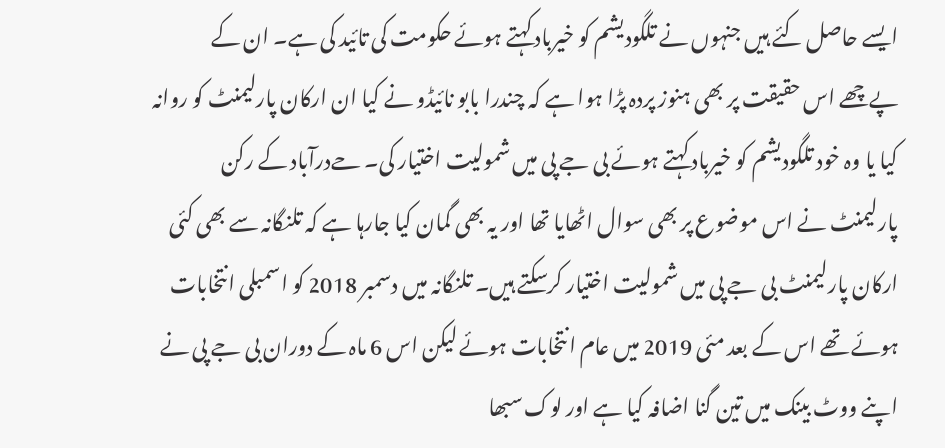ایسے حاصل کئے ہیں جنہوں نے تلگودیشم کو خیرباد کہتے ہوئے حکومت کی تائید کی ہے۔ ان کے پےچھے اس حقیقت پر بھی ہنوز پردہ پڑا ہوا ہے کہ چندرا بابو نائیڈو نے کیا ان ارکان پارلیمنٹ کو روانہ کیا یا وہ خود تلگودیشم کو خیرباد کہتے ہوئے بی جے پی میں شمولیت اختیار کی۔ حےدرآباد کے رکن پارلیمنٹ نے اس موضوع پر بھی سوال اٹھایا تھا اور یہ بھی گمان کیا جارہا ہے کہ تلنگانہ سے بھی کئی ارکان پارلیمنٹ بی جے پی میں شمولیت اختیار کرسکتے ہیں۔ تلنگانہ میں دسمبر 2018 کو اسمبلی انتخابات ہوئے تھے اس کے بعد مئی 2019 میں عام انتخابات ہوئے لیکن اس 6 ماہ کے دوران بی جے پی نے اپنے ووٹ بینک میں تین گنا اضافہ کیا ہے اور لوک سبھا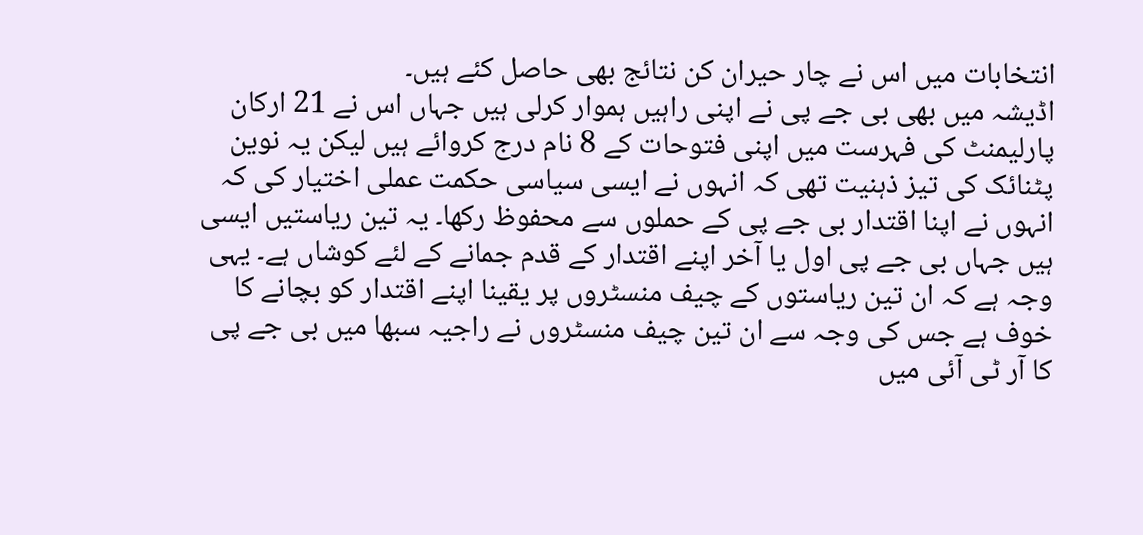انتخابات میں اس نے چار حیران کن نتائج بھی حاصل کئے ہیں۔
اڈیشہ میں بھی بی جے پی نے اپنی راہیں ہموار کرلی ہیں جہاں اس نے 21 ارکان پارلیمنٹ کی فہرست میں اپنی فتوحات کے 8 نام درج کروائے ہیں لیکن یہ نوین پٹنائک کی تیز ذہنیت تھی کہ انہوں نے ایسی سیاسی حکمت عملی اختیار کی کہ انہوں نے اپنا اقتدار بی جے پی کے حملوں سے محفوظ رکھا۔ یہ تین ریاستیں ایسی ہیں جہاں بی جے پی اول یا آخر اپنے اقتدار کے قدم جمانے کے لئے کوشاں ہے۔ یہی وجہ ہے کہ ان تین ریاستوں کے چیف منسٹروں پر یقینا اپنے اقتدار کو بچانے کا خوف ہے جس کی وجہ سے ان تین چیف منسٹروں نے راجیہ سبھا میں بی جے پی کا آر ٹی آئی میں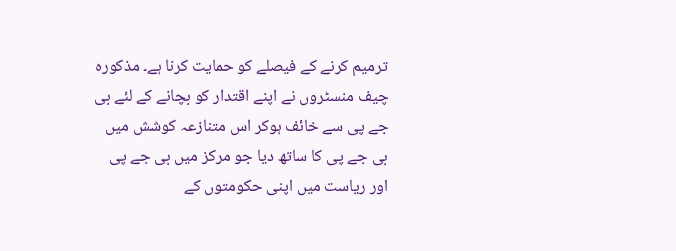ترمیم کرنے کے فیصلے کو حمایت کرنا ہے۔ مذکورہ چیف منسٹروں نے اپنے اقتدار کو بچانے کے لئے بی جے پی سے خائف ہوکر اس متنازعہ کوشش میں بی جے پی کا ساتھ دیا جو مرکز میں بی جے پی اور ریاست میں اپنی حکومتوں کے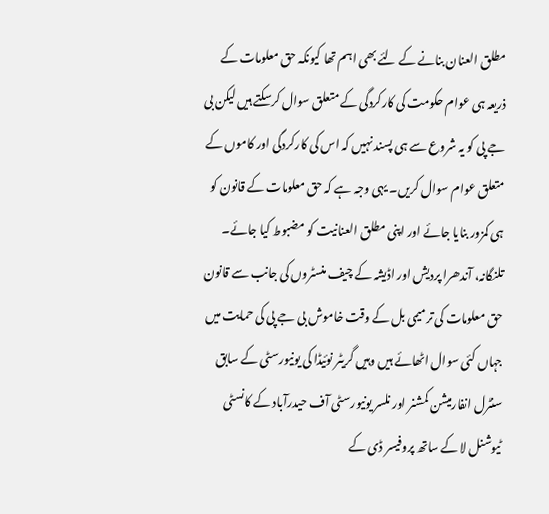مطلق العنان بنانے کے لئے بھی اہم تھا کیونکہ حق معلومات کے ذریعہ ہی عوام حکومت کی کارکردگی کے متعلق سوال کرسکتے ہیں لیکن بی جے پی کو یہ شروع سے ہی پسند نہیں کہ اس کی کارکردگی اور کاموں کے متعلق عوام سوال کریں۔ یہی وجہ ہے کہ حق معلومات کے قانون کو ہی کمزور بنایا جائے اور اپنی مطلق العنانیت کو مضبوط کیا جائے۔
تلنگانہ، آندھرا پردیش اور اڈیشہ کے چیف منسٹروں کی جانب سے قانون حق معلومات کی ترمیمی بل کے وقت خاموش بی جے پی کی حمایت میں جہاں کئی سوال اٹھائے ہیں وہیں گریٹر نوئیڈا کی یونیورسٹی کے سابق سنٹرل انفارمیشن کمشنر اور نلسر یونیورسٹی آف حیدرآباد کے کانسٹی ٹیوشنل لا کے ساتھ پروفیسر ڈی کے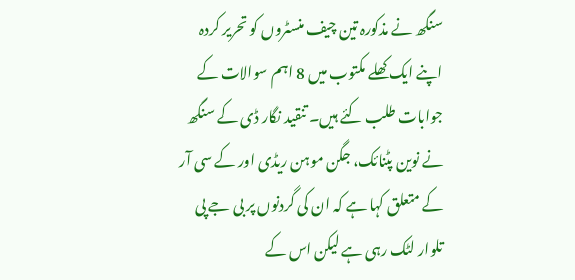سنگھ نے مذکورہ تین چیف منسٹروں کو تحریر کردہ اپنے ایک کھلے مکتوب میں 8 اہم سوالات کے جوابات طلب کئے ہیں۔ تنقید نگار ڈی کے سنگھ نے نوین پٹنائک، جگن موہن ریڈی اور کے سی آر کے متعلق کہا ہے کہ ان کی گردنوں پر بی جے پی تلوار لٹک رہی ہے لیکن اس کے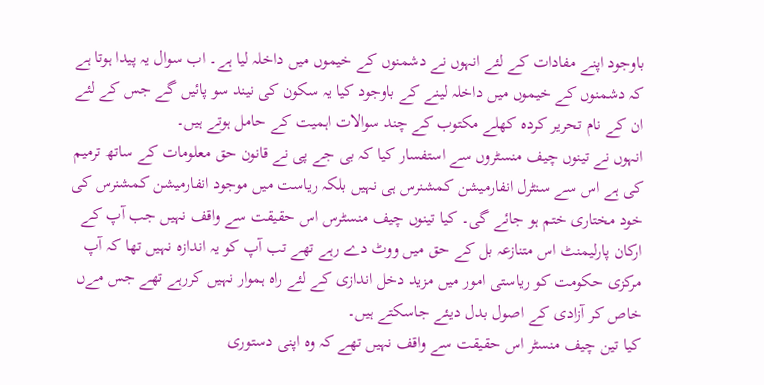باوجود اپنے مفادات کے لئے انہوں نے دشمنوں کے خیموں میں داخلہ لیا ہے۔ اب سوال یہ پیدا ہوتا ہے کہ دشمنوں کے خیموں میں داخلہ لینے کے باوجود کیا یہ سکون کی نیند سو پائیں گے جس کے لئے ان کے نام تحریر کردہ کھلے مکتوب کے چند سوالات اہمیت کے حامل ہوتے ہیں۔
انہوں نے تینوں چیف منسٹروں سے استفسار کیا کہ بی جے پی نے قانون حق معلومات کے ساتھ ترمیم کی ہے اس سے سنٹرل انفارمیشن کمشنرس ہی نہیں بلکہ ریاست میں موجود انفارمیشن کمشنرس کی خود مختاری ختم ہو جائے گی۔ کیا تینوں چیف منسٹرس اس حقیقت سے واقف نہیں جب آپ کے ارکان پارلیمنٹ اس متنازعہ بل کے حق میں ووٹ دے رہے تھے تب آپ کو یہ اندازہ نہیں تھا کہ آپ مرکزی حکومت کو ریاستی امور میں مزید دخل اندازی کے لئے راہ ہموار نہیں کررہے تھے جس مےں خاص کر آزادی کے اصول بدل دیئے جاسکتے ہیں۔
کیا تین چیف منسٹر اس حقیقت سے واقف نہیں تھے کہ وہ اپنی دستوری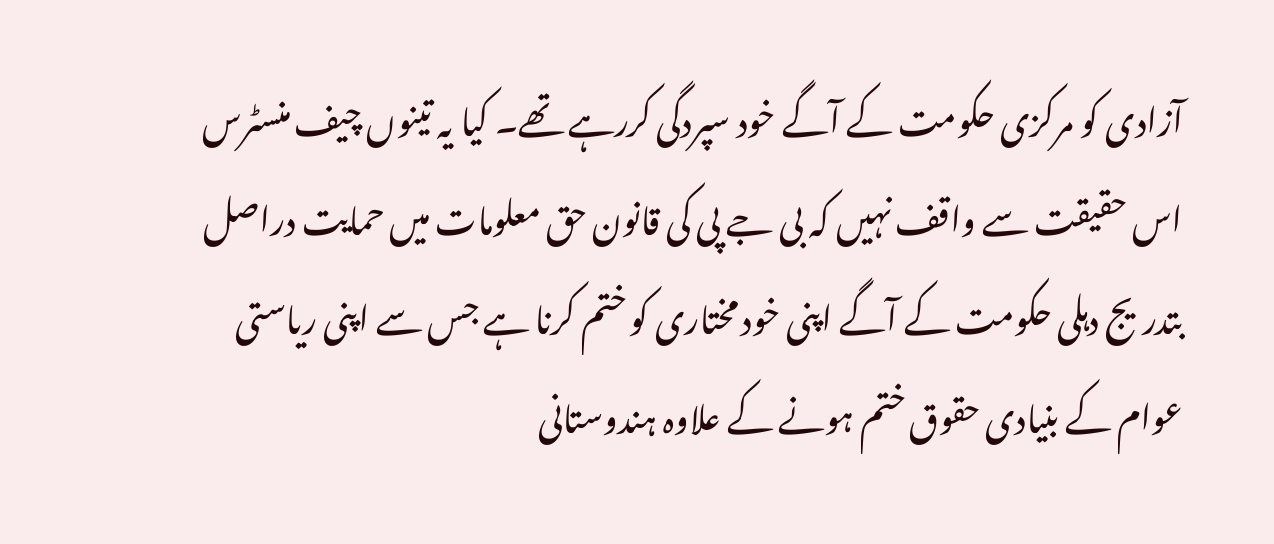آزادی کو مرکزی حکومت کے آگے خود سپردگی کررہے تھے۔ کیا یہ تینوں چیف منسٹرس اس حقیقت سے واقف نہیں کہ بی جے پی کی قانون حق معلومات میں حمایت دراصل بتدریج دہلی حکومت کے آگے اپنی خود مختاری کو ختم کرنا ہے جس سے اپنی ریاستی عوام کے بنیادی حقوق ختم ہونے کے علاوہ ہندوستانی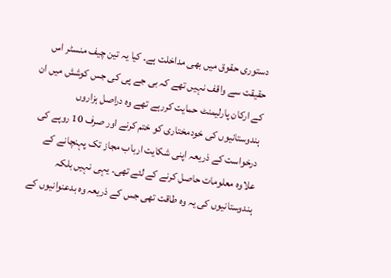دستوری حقوق میں بھی مداخلت ہے۔ کیا یہ تین چیف منسٹر اس حقیقت سے واقف نہیں تھے کہ بی جے پی کی جس کوشش میں ان کے ارکان پارلیمنٹ حمایت کررہے تھے وہ دراصل ہزاروں ہندوستانیوں کی خودمختاری کو ختم کرنے اور صرف 10 روپے کی درخواست کے ذریعہ اپنی شکایت ارباب مجاز تک پہنچانے کے علاوہ معلومات حاصل کرنے کے لئے تھی۔ یہی نہیں بلکہ ہندوستانیوں کی یہ وہ طاقت تھی جس کے ذریعہ وہ بدعنوانیوں کے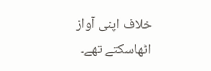خلاف اپنی آواز اٹھاسکتے تھے۔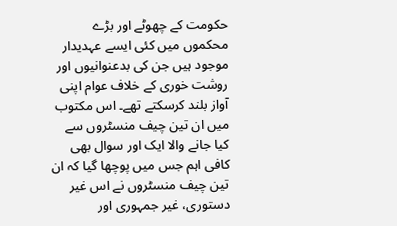حکومت کے چھوٹے اور بڑے محکموں میں کئی ایسے عہدیدار موجود ہیں جن کی بدعنوانیوں اور روشت خوری کے خلاف عوام اپنی آواز بلند کرسکتے تھے۔ اس مکتوب میں ان تین چیف منسٹروں سے کیا جانے والا ایک اور سوال بھی کافی اہم جس میں پوچھا گیا کہ ان تین چیف منسٹروں نے اس غیر دستوری، غیر جمہوری اور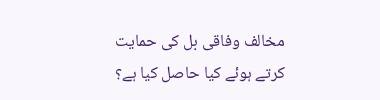مخالف وفاقی بل کی حمایت کرتے ہوئے کیا حاصل کیا ہے؟